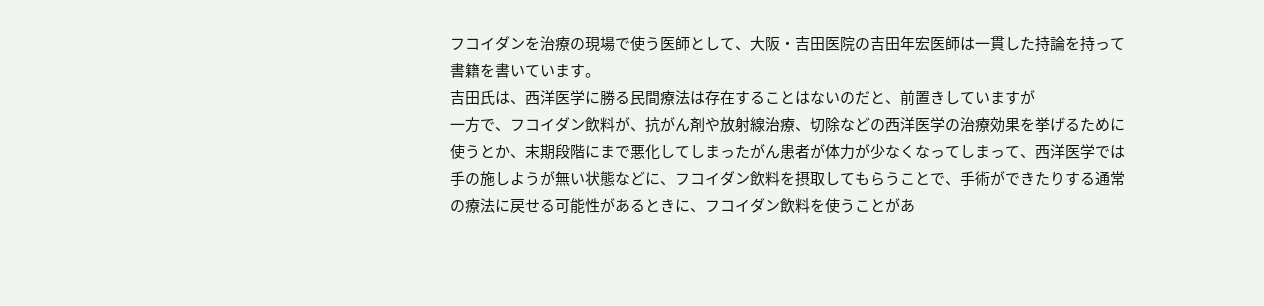フコイダンを治療の現場で使う医師として、大阪・吉田医院の吉田年宏医師は一貫した持論を持って書籍を書いています。
吉田氏は、西洋医学に勝る民間療法は存在することはないのだと、前置きしていますが
一方で、フコイダン飲料が、抗がん剤や放射線治療、切除などの西洋医学の治療効果を挙げるために使うとか、末期段階にまで悪化してしまったがん患者が体力が少なくなってしまって、西洋医学では手の施しようが無い状態などに、フコイダン飲料を摂取してもらうことで、手術ができたりする通常の療法に戻せる可能性があるときに、フコイダン飲料を使うことがあ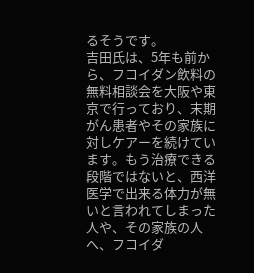るそうです。
吉田氏は、5年も前から、フコイダン飲料の無料相談会を大阪や東京で行っており、末期がん患者やその家族に対しケアーを続けています。もう治療できる段階ではないと、西洋医学で出来る体力が無いと言われてしまった人や、その家族の人へ、フコイダ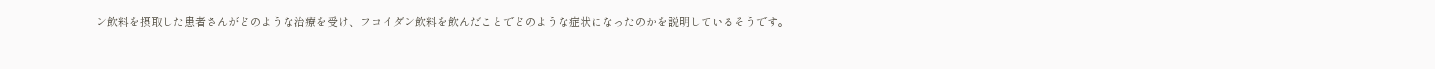ン飲料を摂取した患者さんがどのような治療を受け、フコイダン飲料を飲んだことでどのような症状になったのかを説明しているそうです。